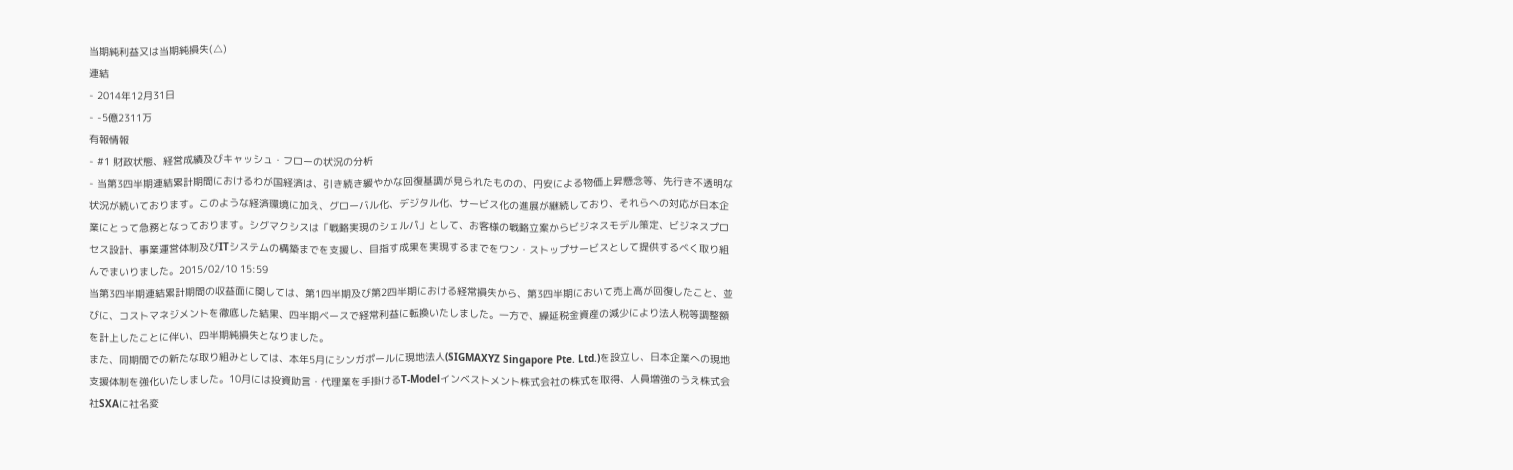当期純利益又は当期純損失(△)
連結
- 2014年12月31日
- -5億2311万
有報情報
- #1 財政状態、経営成績及びキャッシュ・フローの状況の分析
- 当第3四半期連結累計期間におけるわが国経済は、引き続き緩やかな回復基調が見られたものの、円安による物価上昇懸念等、先行き不透明な状況が続いております。このような経済環境に加え、グローバル化、デジタル化、サービス化の進展が継続しており、それらへの対応が日本企業にとって急務となっております。シグマクシスは「戦略実現のシェルパ」として、お客様の戦略立案からビジネスモデル策定、ビジネスプロセス設計、事業運営体制及びITシステムの構築までを支援し、目指す成果を実現するまでをワン・ストップサービスとして提供するべく取り組んでまいりました。2015/02/10 15:59
当第3四半期連結累計期間の収益面に関しては、第1四半期及び第2四半期における経常損失から、第3四半期において売上高が回復したこと、並びに、コストマネジメントを徹底した結果、四半期ベースで経常利益に転換いたしました。一方で、繰延税金資産の減少により法人税等調整額を計上したことに伴い、四半期純損失となりました。
また、同期間での新たな取り組みとしては、本年5月にシンガポールに現地法人(SIGMAXYZ Singapore Pte. Ltd.)を設立し、日本企業への現地支援体制を強化いたしました。10月には投資助言・代理業を手掛けるT-Modelインベストメント株式会社の株式を取得、人員増強のうえ株式会社SXAに社名変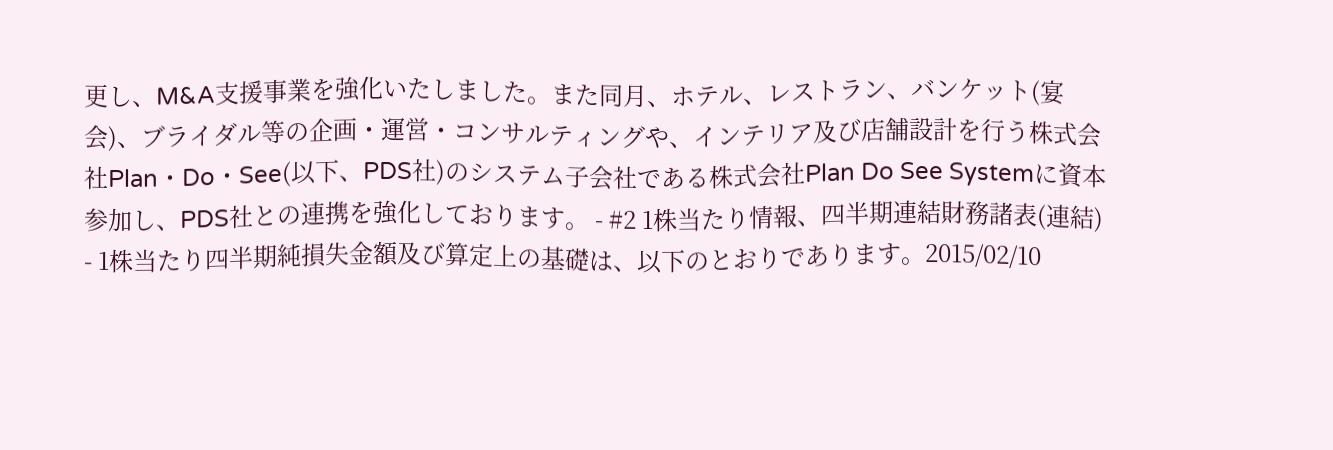更し、M&A支援事業を強化いたしました。また同月、ホテル、レストラン、バンケット(宴会)、ブライダル等の企画・運営・コンサルティングや、インテリア及び店舗設計を行う株式会社Plan・Do・See(以下、PDS社)のシステム子会社である株式会社Plan Do See Systemに資本参加し、PDS社との連携を強化しております。 - #2 1株当たり情報、四半期連結財務諸表(連結)
- 1株当たり四半期純損失金額及び算定上の基礎は、以下のとおりであります。2015/02/10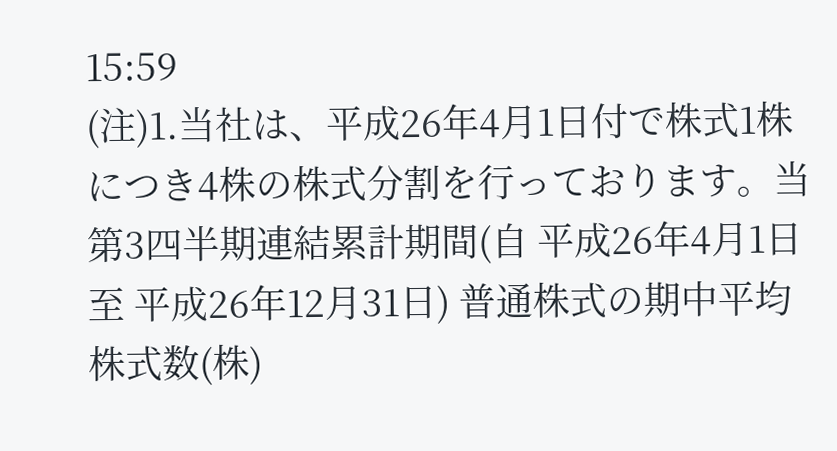15:59
(注)1.当社は、平成26年4月1日付で株式1株につき4株の株式分割を行っております。当第3四半期連結累計期間(自 平成26年4月1日至 平成26年12月31日) 普通株式の期中平均株式数(株)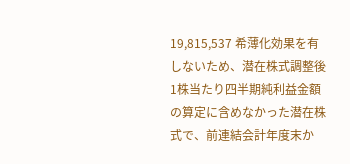19,815,537 希薄化効果を有しないため、潜在株式調整後1株当たり四半期純利益金額の算定に含めなかった潜在株式で、前連結会計年度末か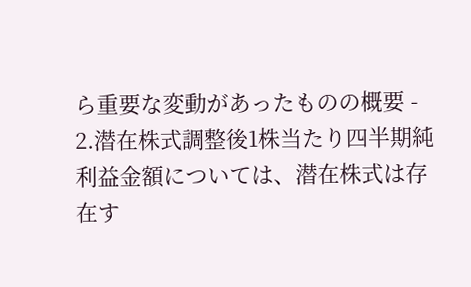ら重要な変動があったものの概要 -
2.潜在株式調整後1株当たり四半期純利益金額については、潜在株式は存在す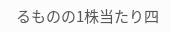るものの1株当たり四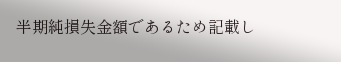半期純損失金額であるため記載し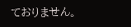ておりません。